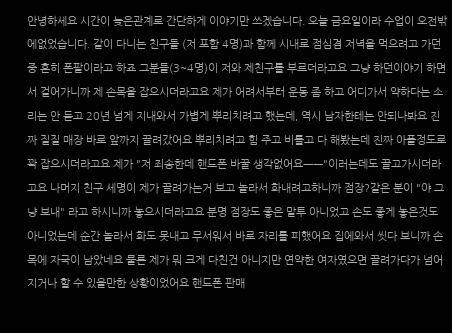안녕하세요 시간이 늦은관계로 간단하게 이야기만 쓰겠습니다. 오늘 금요일이라 수업이 오전밖에없었습니다. 같이 다니는 친구들 (저 포함 4명)과 함께 시내로 점심겸 저녁을 먹으려고 가던중 흔히 폰팔이라고 하죠 그분들(3~4명)이 저와 제친구를 부르더라고요 그냥 하던이야기 하면서 걸어가니까 제 손목을 잡으시더라고요 제가 어려서부터 운동 좀 하고 어디가서 약하다는 소리는 안 듣고 20년 넘게 지내와서 가볍게 뿌리치려고 했는데, 역시 남자한테는 안되나봐요 진짜 질질 매장 바로 앞까지 끌려갔어요 뿌리치려고 힘 주고 비틀고 다 해봤는데 진짜 아플정도로 꽉 잡으시더라고요 제가 "저 죄송한데 핸드폰 바꿀 생각없어요ㅡㅡ"이러는데도 끌고가시더라고요 나머지 친구 세명이 제가 끌려가는거 보고 놀라서 화내려고하니까 점장?같은 분이 "야 그냥 보내" 라고 하시니까 놓으시더라고요 분명 점장도 좋은 말투 아니었고 손도 좋게 놓은것도 아니었는데 순간 놀라서 화도 못내고 무서워서 바로 자리를 피했어요 집에와서 씻다 보니까 손목에 자국이 남았네요 물론 제가 뭐 크게 다친건 아니지만 연약한 여자였으면 끌려가다가 넘어지거나 할 수 있을만한 상황이었어요 핸드폰 판매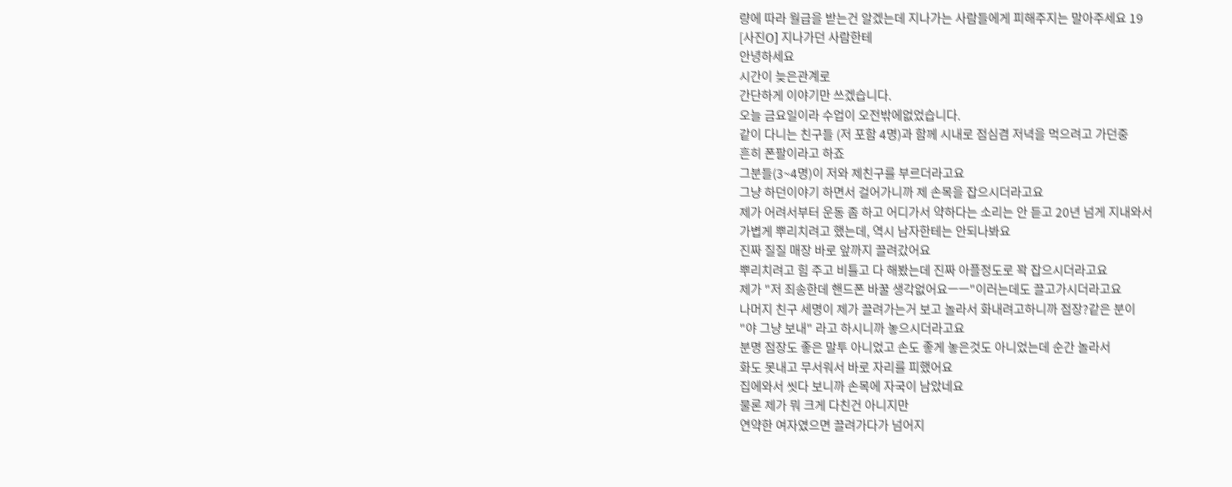량에 따라 월급을 받는건 알겠는데 지나가는 사람들에게 피해주지는 말아주세요 19
[사진O] 지나가던 사람한테
안녕하세요
시간이 늦은관계로
간단하게 이야기만 쓰겠습니다.
오늘 금요일이라 수업이 오전밖에없었습니다.
같이 다니는 친구들 (저 포함 4명)과 함께 시내로 점심겸 저녁을 먹으려고 가던중
흔히 폰팔이라고 하죠
그분들(3~4명)이 저와 제친구를 부르더라고요
그냥 하던이야기 하면서 걸어가니까 제 손목을 잡으시더라고요
제가 어려서부터 운동 좀 하고 어디가서 약하다는 소리는 안 듣고 20년 넘게 지내와서
가볍게 뿌리치려고 했는데, 역시 남자한테는 안되나봐요
진짜 질질 매장 바로 앞까지 끌려갔어요
뿌리치려고 힘 주고 비틀고 다 해봤는데 진짜 아플정도로 꽉 잡으시더라고요
제가 "저 죄송한데 핸드폰 바꿀 생각없어요ㅡㅡ"이러는데도 끌고가시더라고요
나머지 친구 세명이 제가 끌려가는거 보고 놀라서 화내려고하니까 점장?같은 분이
"야 그냥 보내" 라고 하시니까 놓으시더라고요
분명 점장도 좋은 말투 아니었고 손도 좋게 놓은것도 아니었는데 순간 놀라서
화도 못내고 무서워서 바로 자리를 피했어요
집에와서 씻다 보니까 손목에 자국이 남았네요
물론 제가 뭐 크게 다친건 아니지만
연약한 여자였으면 끌려가다가 넘어지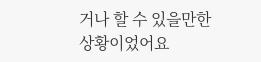거나 할 수 있을만한 상황이었어요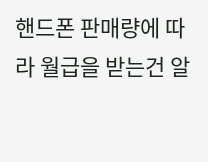핸드폰 판매량에 따라 월급을 받는건 알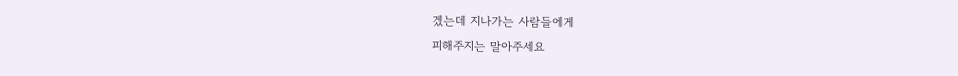겠는데 지나가는 사람들에게
피해주지는 말아주세요